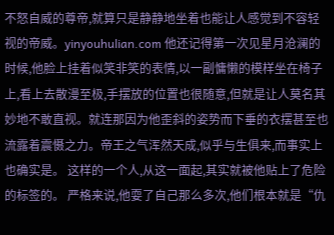不怒自威的尊帝,就算只是静静地坐着也能让人感觉到不容轻视的帝威。yinyouhulian.com 他还记得第一次见星月沧澜的时候,他脸上挂着似笑非笑的表情,以一副慵懒的模样坐在椅子上,看上去散漫至极,手摆放的位置也很随意,但就是让人莫名其妙地不敢直视。就连那因为他歪斜的姿势而下垂的衣摆甚至也流露着震慑之力。帝王之气浑然天成,似乎与生俱来,而事实上也确实是。 这样的一个人,从这一面起,其实就被他贴上了危险的标签的。 严格来说,他耍了自己那么多次,他们根本就是“仇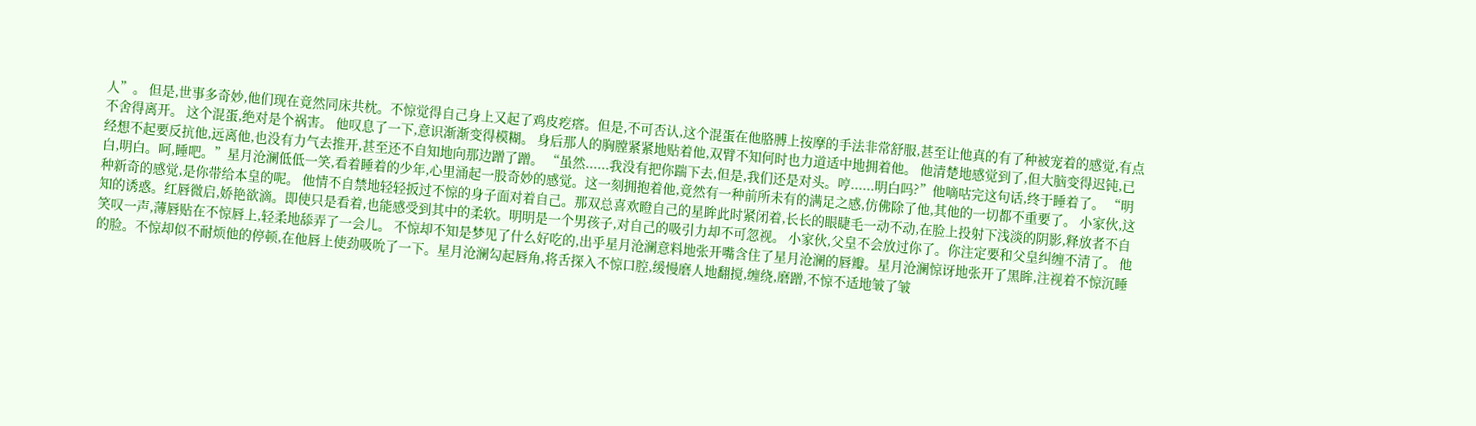人”。 但是,世事多奇妙,他们现在竟然同床共枕。不惊觉得自己身上又起了鸡皮疙瘩。但是,不可否认,这个混蛋在他胳膊上按摩的手法非常舒服,甚至让他真的有了种被宠着的感觉,有点不舍得离开。 这个混蛋,绝对是个祸害。 他叹息了一下,意识渐渐变得模糊。 身后那人的胸膛紧紧地贴着他,双臂不知何时也力道适中地拥着他。 他清楚地感觉到了,但大脑变得迟钝,已经想不起要反抗他,远离他,也没有力气去推开,甚至还不自知地向那边蹭了蹭。 “虽然......我没有把你踹下去,但是,我们还是对头。哼......明白吗?”他嘀咕完这句话,终于睡着了。 “明白,明白。呵,睡吧。”星月沧澜低低一笑,看着睡着的少年,心里涌起一股奇妙的感觉。这一刻拥抱着他,竟然有一种前所未有的满足之感,仿佛除了他,其他的一切都不重要了。 小家伙,这种新奇的感觉,是你带给本皇的呢。 他情不自禁地轻轻扳过不惊的身子面对着自己。那双总喜欢瞪自己的星眸此时紧闭着,长长的眼睫毛一动不动,在脸上投射下浅淡的阴影,释放者不自知的诱惑。红唇微启,娇艳欲滴。即使只是看着,也能感受到其中的柔软。明明是一个男孩子,对自己的吸引力却不可忽视。 小家伙,父皇不会放过你了。你注定要和父皇纠缠不清了。 他笑叹一声,薄唇贴在不惊唇上,轻柔地舔弄了一会儿。 不惊却不知是梦见了什么好吃的,出乎星月沧澜意料地张开嘴含住了星月沧澜的唇瓣。星月沧澜惊讶地张开了黑眸,注视着不惊沉睡的脸。不惊却似不耐烦他的停顿,在他唇上使劲吸吮了一下。星月沧澜勾起唇角,将舌探入不惊口腔,缓慢磨人地翻搅,缠绕,磨蹭,不惊不适地皱了皱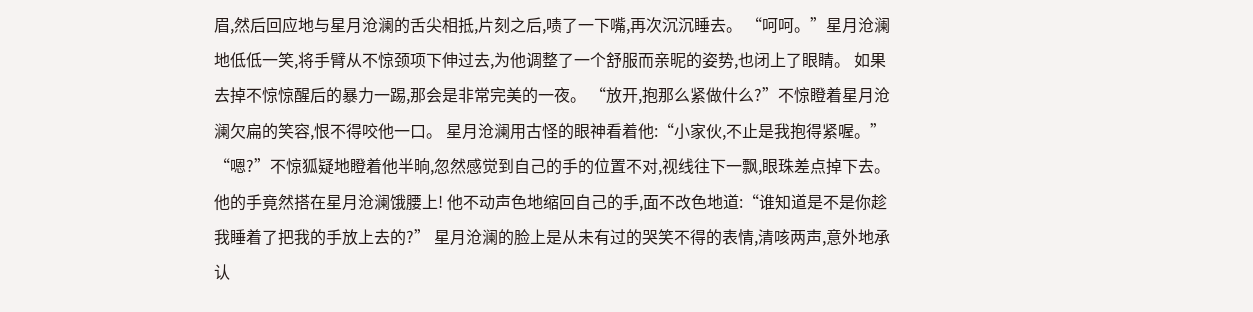眉,然后回应地与星月沧澜的舌尖相抵,片刻之后,啧了一下嘴,再次沉沉睡去。 “呵呵。”星月沧澜地低低一笑,将手臂从不惊颈项下伸过去,为他调整了一个舒服而亲昵的姿势,也闭上了眼睛。 如果去掉不惊惊醒后的暴力一踢,那会是非常完美的一夜。 “放开,抱那么紧做什么?”不惊瞪着星月沧澜欠扁的笑容,恨不得咬他一口。 星月沧澜用古怪的眼神看着他:“小家伙,不止是我抱得紧喔。” “嗯?”不惊狐疑地瞪着他半晌,忽然感觉到自己的手的位置不对,视线往下一飘,眼珠差点掉下去。他的手竟然搭在星月沧澜饿腰上! 他不动声色地缩回自己的手,面不改色地道:“谁知道是不是你趁我睡着了把我的手放上去的?” 星月沧澜的脸上是从未有过的哭笑不得的表情,清咳两声,意外地承认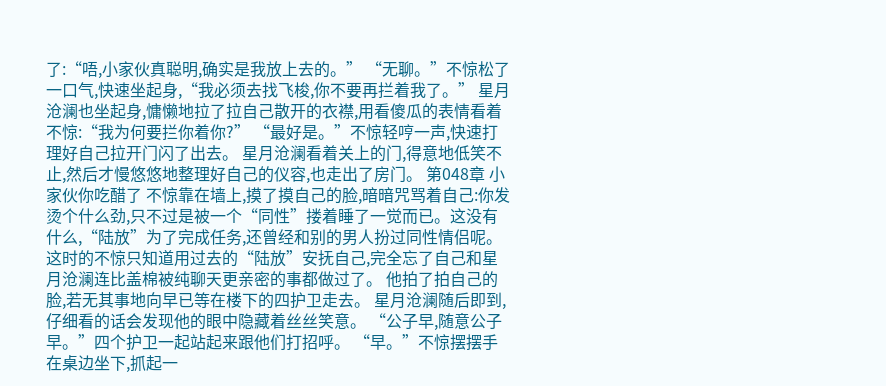了:“唔,小家伙真聪明,确实是我放上去的。” “无聊。”不惊松了一口气,快速坐起身,“我必须去找飞梭,你不要再拦着我了。” 星月沧澜也坐起身,慵懒地拉了拉自己散开的衣襟,用看傻瓜的表情看着不惊:“我为何要拦你着你?” “最好是。”不惊轻哼一声,快速打理好自己拉开门闪了出去。 星月沧澜看着关上的门,得意地低笑不止,然后才慢悠悠地整理好自己的仪容,也走出了房门。 第048章 小家伙你吃醋了 不惊靠在墙上,摸了摸自己的脸,暗暗咒骂着自己:你发烫个什么劲,只不过是被一个“同性”搂着睡了一觉而已。这没有什么,“陆放”为了完成任务,还曾经和别的男人扮过同性情侣呢。 这时的不惊只知道用过去的“陆放”安抚自己,完全忘了自己和星月沧澜连比盖棉被纯聊天更亲密的事都做过了。 他拍了拍自己的脸,若无其事地向早已等在楼下的四护卫走去。 星月沧澜随后即到,仔细看的话会发现他的眼中隐藏着丝丝笑意。 “公子早,随意公子早。”四个护卫一起站起来跟他们打招呼。 “早。”不惊摆摆手在桌边坐下,抓起一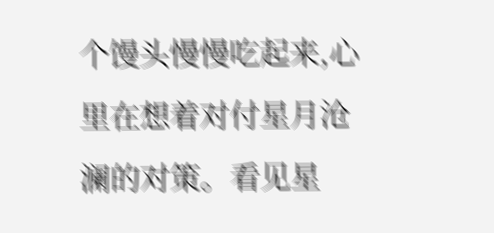个馒头慢慢吃起来,心里在想着对付星月沧澜的对策。看见星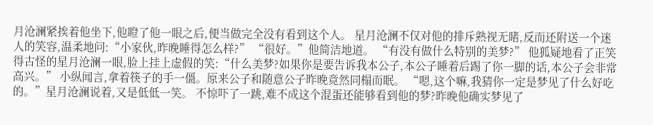月沧澜紧挨着他坐下,他瞪了他一眼之后,便当做完全没有看到这个人。 星月沧澜不仅对他的排斥熟视无睹,反而还附送一个迷人的笑容,温柔地问:“小家伙,昨晚睡得怎么样?” “很好。”他简洁地道。 “有没有做什么特别的美梦?” 他狐疑地看了正笑得古怪的星月沧澜一眼,脸上挂上虚假的笑:“什么美梦?如果你是要告诉我本公子,本公子睡着后踢了你一脚的话,本公子会非常高兴。” 小纵闻言,拿着筷子的手一僵。原来公子和随意公子昨晚竟然同榻而眠。 “嗯,这个嘛,我猜你一定是梦见了什么好吃的。”星月沧澜说着,又是低低一笑。 不惊吓了一跳,难不成这个混蛋还能够看到他的梦?昨晚他确实梦见了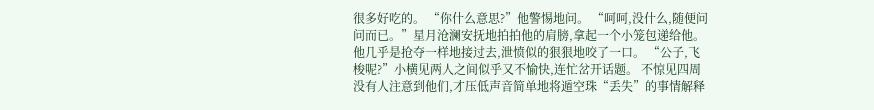很多好吃的。 “你什么意思?”他警惕地问。 “呵呵,没什么,随便问问而已。”星月沧澜安抚地拍拍他的肩膀,拿起一个小笼包递给他。 他几乎是抢夺一样地接过去,泄愤似的狠狠地咬了一口。 “公子,飞梭呢?”小横见两人之间似乎又不愉快,连忙岔开话题。 不惊见四周没有人注意到他们,才压低声音简单地将遁空珠“丢失”的事情解释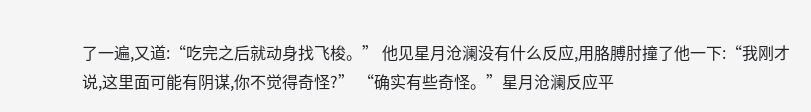了一遍,又道:“吃完之后就动身找飞梭。” 他见星月沧澜没有什么反应,用胳膊肘撞了他一下:“我刚才说,这里面可能有阴谋,你不觉得奇怪?” “确实有些奇怪。”星月沧澜反应平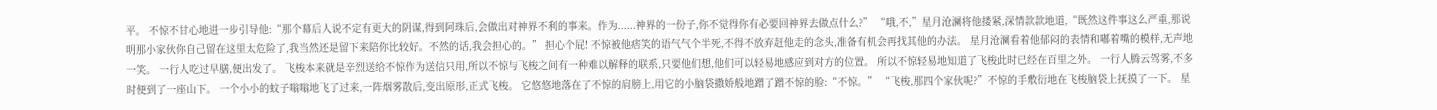平。 不惊不甘心地进一步引导他:“那个幕后人说不定有更大的阴谋,得到阿珠后,会做出对神界不利的事来。作为......神界的一份子,你不觉得你有必要回神界去做点什么?” “哦,不,”星月沧澜将他搂紧,深情款款地道,“既然这件事这么严重,那说明那小家伙你自己留在这里太危险了,我当然还是留下来陪你比较好。不然的话,我会担心的。” 担心个屁! 不惊被他痞笑的语气气个半死,不得不放弃赶他走的念头,准备有机会再找其他的办法。 星月沧澜看着他郁闷的表情和嘟着嘴的模样,无声地一笑。 一行人吃过早膳,便出发了。 飞梭本来就是辛烈送给不惊作为送信只用,所以不惊与飞梭之间有一种难以解释的联系,只要他们想,他们可以轻易地感应到对方的位置。 所以不惊轻易地知道了飞梭此时已经在百里之外。 一行人腾云驾雾,不多时便到了一座山下。 一个小小的蚊子嗡嗡地飞了过来,一阵烟雾散后,变出原形,正式飞梭。 它悠悠地落在了不惊的肩膀上,用它的小脑袋撒娇般地蹭了蹭不惊的脸:“不惊。” “飞梭,那四个家伙呢?”不惊的手敷衍地在飞梭脑袋上抚摸了一下。 星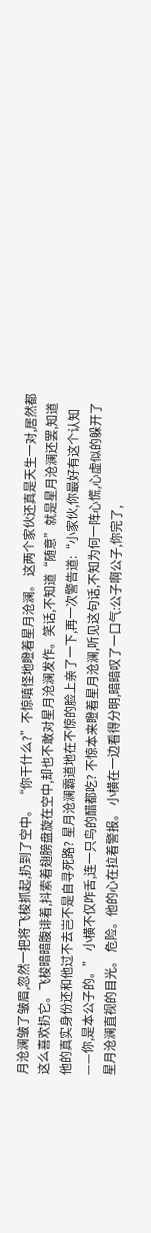月沧澜皱了皱眉,忽然一把将飞梭抓起,扔到了空中。 “你干什么?”不惊嗔怪地瞪着星月沧澜。 这两个家伙还真是天生一对,居然都这么喜欢扔它。飞梭暗暗腹诽着,抖索着翅膀盘旋在空中,却也不敢对星月沧澜发作。笑话,不知道“随意”就是星月沧澜还罢,知道他的真实身份还和他过不去岂不是自寻死路? 星月沧澜霸道地在不惊的脸上亲了一下,再一次警告道:“小家伙,你最好有这个认知——你,是本公子的。” 小横不仅咋舌,连一只鸟的醋都吃? 不惊本来瞪着星月沧澜,听见这句话,不知为何一阵心慌,心虚似的躲开了星月沧澜直视的目光。 危险。他的心在拉着警报。 小横在一边看得分明,暗暗叹了一口气:公子啊公子,你完了,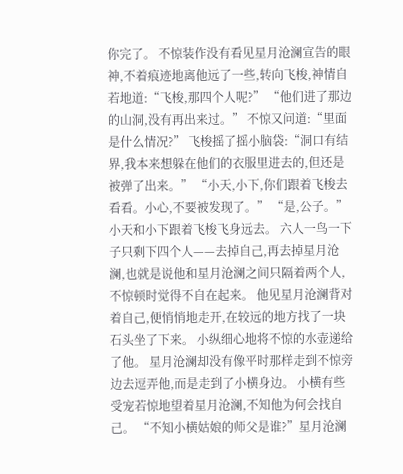你完了。 不惊装作没有看见星月沧澜宣告的眼神,不着痕迹地离他远了一些,转向飞梭,神情自若地道:“飞梭,那四个人呢?” “他们进了那边的山洞,没有再出来过。” 不惊又问道:“里面是什么情况?” 飞梭摇了摇小脑袋:“洞口有结界,我本来想躲在他们的衣服里进去的,但还是被弹了出来。” “小天,小下,你们跟着飞梭去看看。小心,不要被发现了。” “是,公子。”小天和小下跟着飞梭飞身远去。 六人一鸟一下子只剩下四个人——去掉自己,再去掉星月沧澜,也就是说他和星月沧澜之间只隔着两个人,不惊顿时觉得不自在起来。 他见星月沧澜背对着自己,便悄悄地走开,在较远的地方找了一块石头坐了下来。 小纵细心地将不惊的水壶递给了他。 星月沧澜却没有像平时那样走到不惊旁边去逗弄他,而是走到了小横身边。 小横有些受宠若惊地望着星月沧澜,不知他为何会找自己。 “不知小横姑娘的师父是谁?”星月沧澜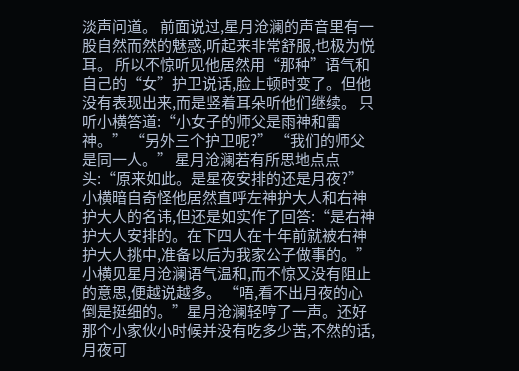淡声问道。 前面说过,星月沧澜的声音里有一股自然而然的魅惑,听起来非常舒服,也极为悦耳。 所以不惊听见他居然用“那种”语气和自己的“女”护卫说话,脸上顿时变了。但他没有表现出来,而是竖着耳朵听他们继续。 只听小横答道:“小女子的师父是雨神和雷神。” “另外三个护卫呢?” “我们的师父是同一人。” 星月沧澜若有所思地点点头:“原来如此。是星夜安排的还是月夜?” 小横暗自奇怪他居然直呼左神护大人和右神护大人的名讳,但还是如实作了回答:“是右神护大人安排的。在下四人在十年前就被右神护大人挑中,准备以后为我家公子做事的。”小横见星月沧澜语气温和,而不惊又没有阻止的意思,便越说越多。 “唔,看不出月夜的心倒是挺细的。”星月沧澜轻哼了一声。还好那个小家伙小时候并没有吃多少苦,不然的话,月夜可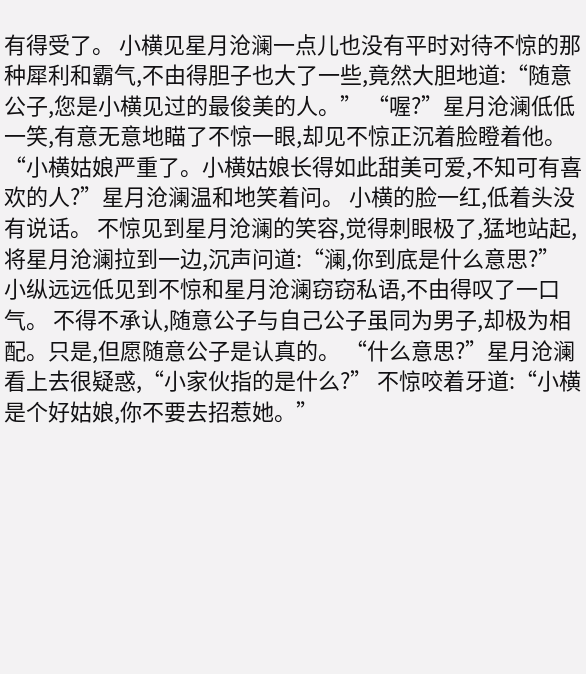有得受了。 小横见星月沧澜一点儿也没有平时对待不惊的那种犀利和霸气,不由得胆子也大了一些,竟然大胆地道:“随意公子,您是小横见过的最俊美的人。” “喔?”星月沧澜低低一笑,有意无意地瞄了不惊一眼,却见不惊正沉着脸瞪着他。 “小横姑娘严重了。小横姑娘长得如此甜美可爱,不知可有喜欢的人?”星月沧澜温和地笑着问。 小横的脸一红,低着头没有说话。 不惊见到星月沧澜的笑容,觉得刺眼极了,猛地站起,将星月沧澜拉到一边,沉声问道:“澜,你到底是什么意思?” 小纵远远低见到不惊和星月沧澜窃窃私语,不由得叹了一口气。 不得不承认,随意公子与自己公子虽同为男子,却极为相配。只是,但愿随意公子是认真的。 “什么意思?”星月沧澜看上去很疑惑,“小家伙指的是什么?” 不惊咬着牙道:“小横是个好姑娘,你不要去招惹她。”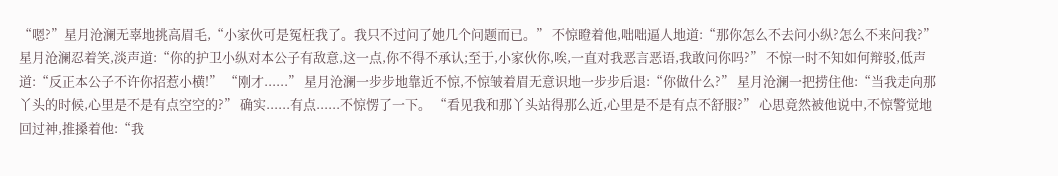“嗯?”星月沧澜无辜地挑高眉毛,“小家伙可是冤枉我了。我只不过问了她几个问题而已。” 不惊瞪着他,咄咄逼人地道:“那你怎么不去问小纵?怎么不来问我?” 星月沧澜忍着笑,淡声道:“你的护卫小纵对本公子有敌意,这一点,你不得不承认;至于,小家伙你,唉,一直对我恶言恶语,我敢问你吗?” 不惊一时不知如何辩驳,低声道:“反正本公子不许你招惹小横!” “刚才......” 星月沧澜一步步地靠近不惊,不惊皱着眉无意识地一步步后退:“你做什么?” 星月沧澜一把捞住他:“当我走向那丫头的时候,心里是不是有点空空的?” 确实......有点......不惊愣了一下。 “看见我和那丫头站得那么近,心里是不是有点不舒服?” 心思竟然被他说中,不惊警觉地回过神,推搡着他:“我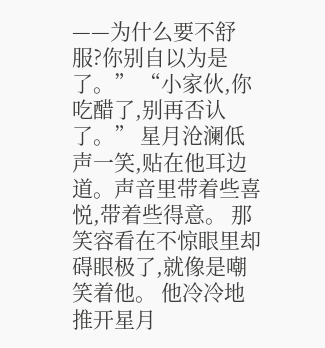——为什么要不舒服?你别自以为是了。” “小家伙,你吃醋了,别再否认了。” 星月沧澜低声一笑,贴在他耳边道。声音里带着些喜悦,带着些得意。 那笑容看在不惊眼里却碍眼极了,就像是嘲笑着他。 他冷冷地推开星月